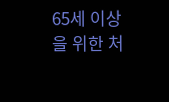65세 이상을 위한 처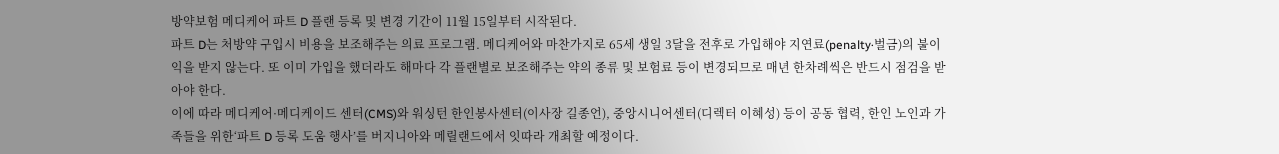방약보험 메디케어 파트 D 플랜 등록 및 변경 기간이 11월 15일부터 시작된다.
파트 D는 처방약 구입시 비용을 보조해주는 의료 프로그램. 메디케어와 마찬가지로 65세 생일 3달을 전후로 가입해야 지연료(penalty·벌금)의 불이익을 받지 않는다. 또 이미 가입을 했더라도 해마다 각 플랜별로 보조해주는 약의 종류 및 보험료 등이 변경되므로 매년 한차례씩은 반드시 점검을 받아야 한다.
이에 따라 메디케어·메디케이드 센터(CMS)와 워싱턴 한인봉사센터(이사장 길종언), 중앙시니어센터(디렉터 이혜성) 등이 공동 협력, 한인 노인과 가족들을 위한‘파트 D 등록 도움 행사’를 버지니아와 메릴랜드에서 잇따라 개최할 예정이다.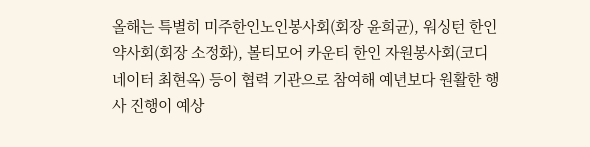올해는 특별히 미주한인노인봉사회(회장 윤희균), 워싱턴 한인약사회(회장 소정화), 볼티모어 카운티 한인 자원봉사회(코디네이터 최현옥) 등이 협력 기관으로 참여해 예년보다 원활한 행사 진행이 예상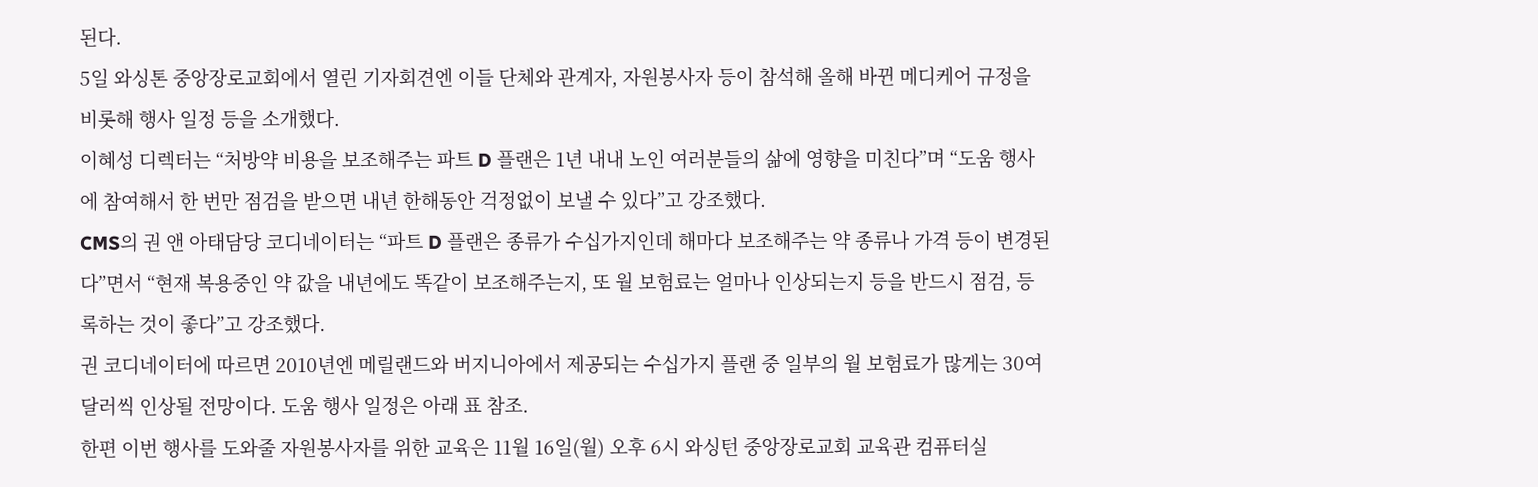된다.
5일 와싱톤 중앙장로교회에서 열린 기자회견엔 이들 단체와 관계자, 자원봉사자 등이 참석해 올해 바뀐 메디케어 규정을 비롯해 행사 일정 등을 소개했다.
이혜성 디렉터는 “처방약 비용을 보조해주는 파트 D 플랜은 1년 내내 노인 여러분들의 삶에 영향을 미친다”며 “도움 행사에 참여해서 한 번만 점검을 받으면 내년 한해동안 걱정없이 보낼 수 있다”고 강조했다.
CMS의 권 앤 아태담당 코디네이터는 “파트 D 플랜은 종류가 수십가지인데 해마다 보조해주는 약 종류나 가격 등이 변경된다”면서 “현재 복용중인 약 값을 내년에도 똑같이 보조해주는지, 또 월 보험료는 얼마나 인상되는지 등을 반드시 점검, 등록하는 것이 좋다”고 강조했다.
권 코디네이터에 따르면 2010년엔 메릴랜드와 버지니아에서 제공되는 수십가지 플랜 중 일부의 월 보험료가 많게는 30여달러씩 인상될 전망이다. 도움 행사 일정은 아래 표 참조.
한편 이번 행사를 도와줄 자원봉사자를 위한 교육은 11월 16일(월) 오후 6시 와싱턴 중앙장로교회 교육관 컴퓨터실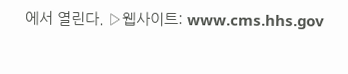에서 열린다. ▷웹사이트: www.cms.hhs.gov